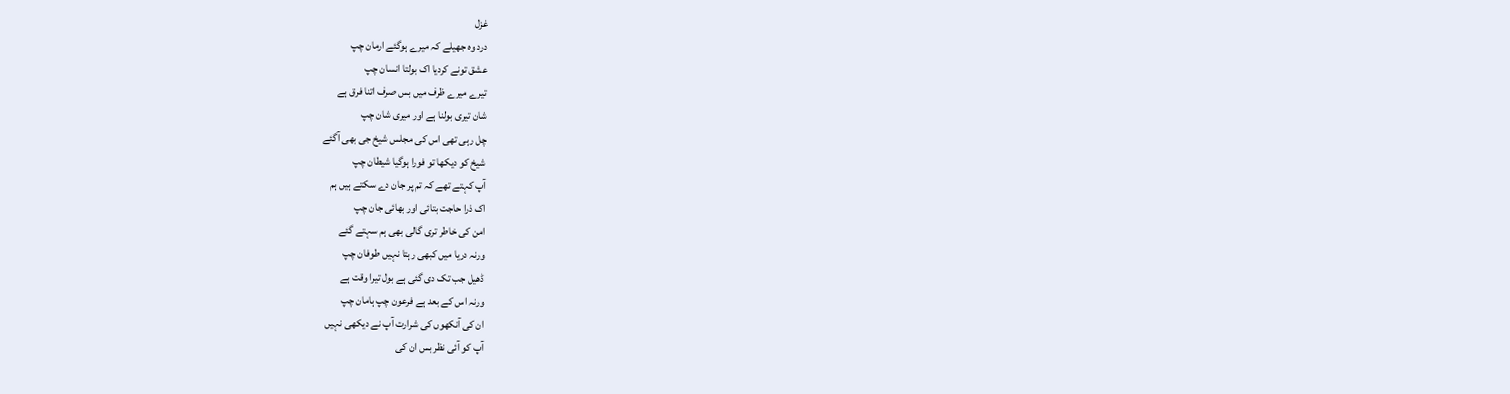غزل
درد وہ جھیلے کہ میرے ہوگئے ارمان چپ
عشق تونے کردیا اک بولتا انسان چپ
تیرے میرے ظرف میں بس صرف اتنا فرق ہے
شان تیری بولنا ہے اور میری شان چپ
چل رہی تھی اس کی مجلس شیخ جی بھی آگئے
شیخ کو دیکھا تو فورا ہوگیا شیطان چپ
آپ کہتے تھے کہ تم پر جان دے سکتے ہیں ہم
اک ذرا حاجت بتائی اور بھائی جان چپ
امن کی خاطر تری گالی بھی ہم سہتے گئے
ورنہ دریا میں کبھی رہتا نہیں طوفان چپ
ڈھیل جب تک دی گئی ہے بول تیرا وقت ہے
ورنہ اس کے بعد ہے فرعون چپ ہامان چپ
ان کی آنکھوں کی شرارت آپ نے دیکھی نہیں
آپ کو آئی نظر بس ان کی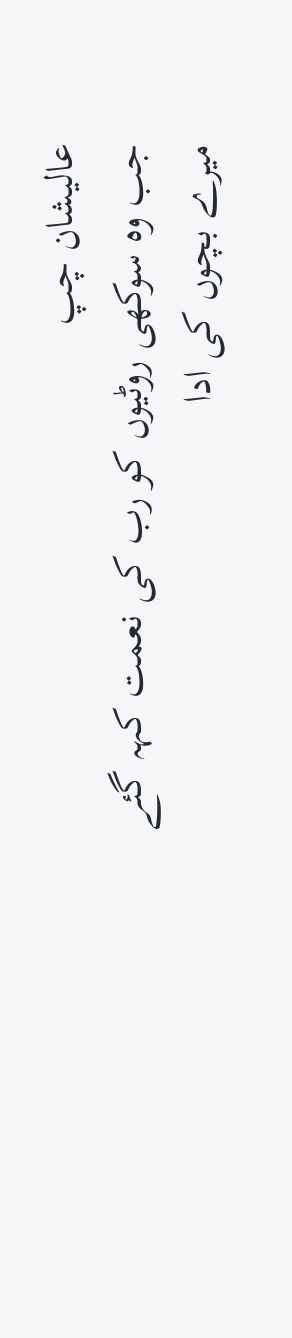عالیشان چپ
جب وہ سوکھی روٹیوں کو رب کی نعمت کہہ گئے
میرے بچوں کی ادا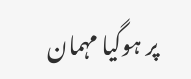پر ہوگیا مہمان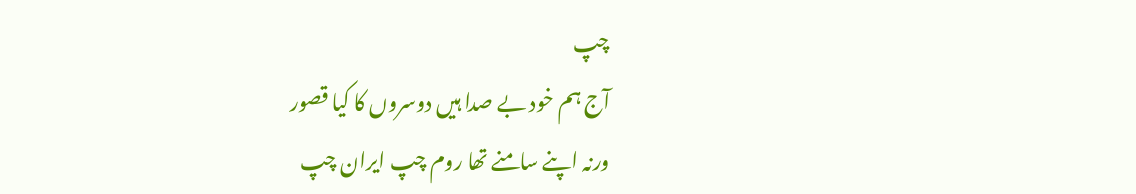چپ
آج ہم خود بے صدا ہیں دوسروں کا کیا قصور
ورنہ اپنے سامنے تھا روم چپ ایران چپ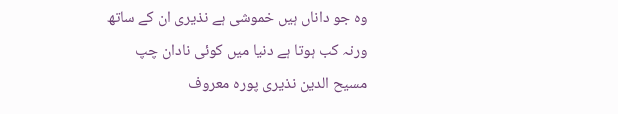وہ جو داناں ہیں خموشی ہے نذیری ان کے ساتھ
ورنہ کب ہوتا ہے دنیا میں کوئی نادان چپ
مسیح الدین نذیری پورہ معروف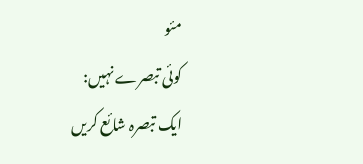مئو
کوئی تبصرے نہیں:
ایک تبصرہ شائع کریں